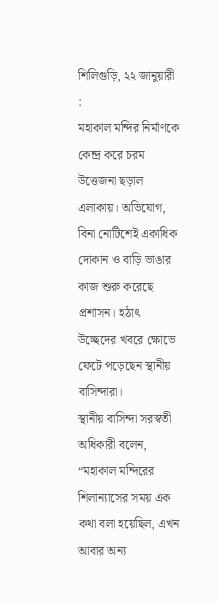শিলিগুড়ি, ২২ জানুয়ারী :
মহাকাল মন্দির নির্মাণকে কেন্দ্র করে চরম উত্তেজনা ছড়াল এলাকায়। অভিযোগ, বিনা নোটিশেই একাধিক দোকান ও বাড়ি ভাঙার কাজ শুরু করেছে প্রশাসন। হঠাৎ উচ্ছেদের খবরে ক্ষোভে ফেটে পড়েছেন স্থানীয় বাসিন্দারা।
স্থানীয় বাসিন্দা সরস্বতী অধিকারী বলেন, “মহাকাল মন্দিরের শিলান্যাসের সময় এক কথা বলা হয়েছিল, এখন আবার অন্য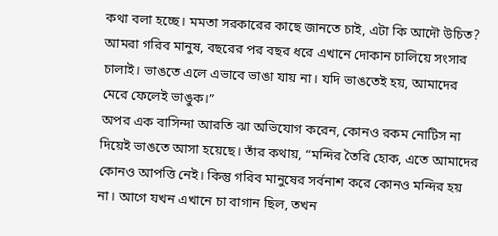কথা বলা হচ্ছে। মমতা সরকারের কাছে জানতে চাই, এটা কি আদৌ উচিত? আমরা গরিব মানুষ, বছরের পর বছর ধরে এখানে দোকান চালিয়ে সংসার চালাই। ভাঙতে এলে এভাবে ভাঙা যায় না। যদি ভাঙতেই হয়, আমাদের মেরে ফেলেই ভাঙুক।”
অপর এক বাসিন্দা আরতি ঝা অভিযোগ করেন, কোনও রকম নোটিস না দিয়েই ভাঙতে আসা হয়েছে। তাঁর কথায়, “মন্দির তৈরি হোক, এতে আমাদের কোনও আপত্তি নেই। কিন্তু গরিব মানুষের সর্বনাশ করে কোনও মন্দির হয় না। আগে যখন এখানে চা বাগান ছিল, তখন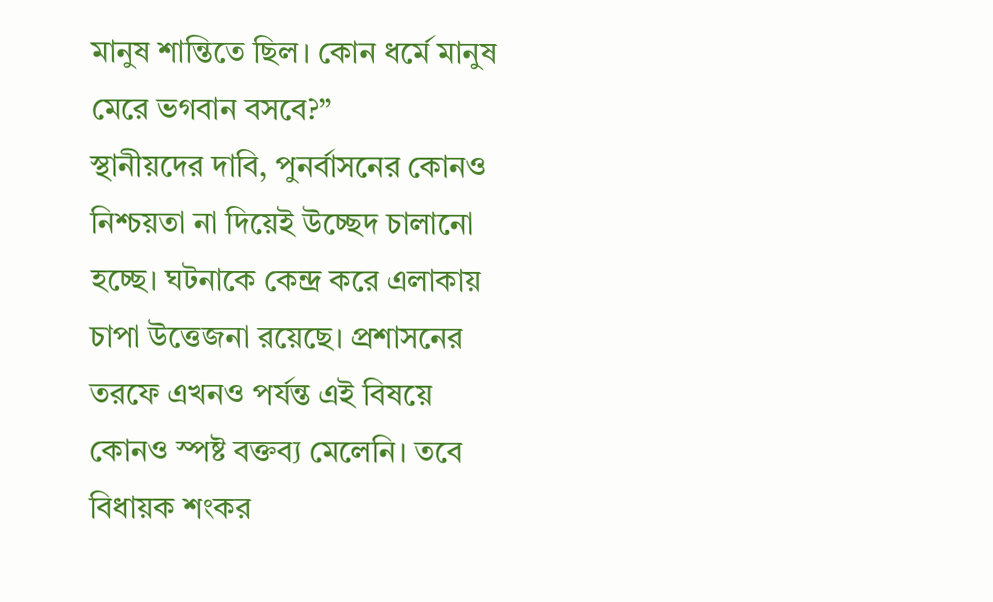মানুষ শান্তিতে ছিল। কোন ধর্মে মানুষ মেরে ভগবান বসবে?”
স্থানীয়দের দাবি, পুনর্বাসনের কোনও নিশ্চয়তা না দিয়েই উচ্ছেদ চালানো হচ্ছে। ঘটনাকে কেন্দ্র করে এলাকায় চাপা উত্তেজনা রয়েছে। প্রশাসনের তরফে এখনও পর্যন্ত এই বিষয়ে কোনও স্পষ্ট বক্তব্য মেলেনি। তবে বিধায়ক শংকর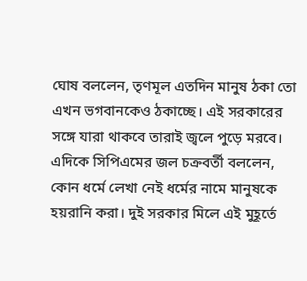ঘোষ বললেন, তৃণমূল এতদিন মানুষ ঠকা তো এখন ভগবানকেও ঠকাচ্ছে। এই সরকারের সঙ্গে যারা থাকবে তারাই জ্বলে পুড়ে মরবে। এদিকে সিপিএমের জল চক্রবর্তী বললেন, কোন ধর্মে লেখা নেই ধর্মের নামে মানুষকে হয়রানি করা। দুই সরকার মিলে এই মুহূর্তে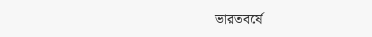ভারতবর্ষে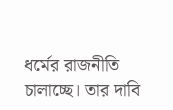ধর্মের রাজনীতি চালাচ্ছে। তার দাবি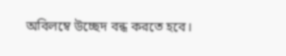অবিলম্বে উচ্ছেদ বন্ধ করতে হবে।